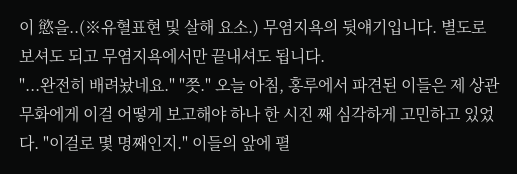이 慾을..(※유혈표현 및 살해 요소.) 무염지욕의 뒷얘기입니다. 별도로 보셔도 되고 무염지욕에서만 끝내셔도 됩니다.
"...완전히 배려놨네요." "쯧." 오늘 아침, 홍루에서 파견된 이들은 제 상관 무화에게 이걸 어떻게 보고해야 하나 한 시진 째 심각하게 고민하고 있었다. "이걸로 몇 명째인지." 이들의 앞에 펼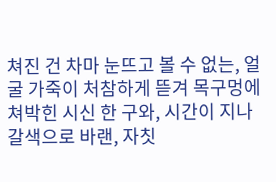쳐진 건 차마 눈뜨고 볼 수 없는, 얼굴 가죽이 처참하게 뜯겨 목구멍에 쳐박힌 시신 한 구와, 시간이 지나 갈색으로 바랜, 자칫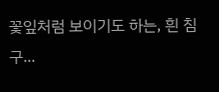꽃잎처럼 보이기도 하는, 흰 침구...